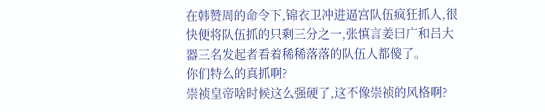在韩赞周的命令下,锦衣卫冲进逼宫队伍疯狂抓人,很快便将队伍抓的只剩三分之一,张慎言姜曰广和吕大器三名发起者看着稀稀落落的队伍人都傻了。
你们特么的真抓啊?
崇祯皇帝啥时候这么强硬了,这不像崇祯的风格啊?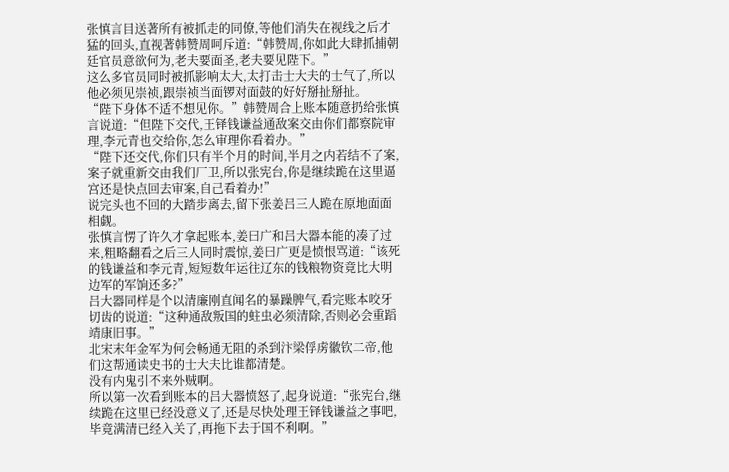张慎言目送著所有被抓走的同僚,等他们消失在视线之后才猛的回头,直视著韩赞周呵斥道:“韩赞周,你如此大肆抓捕朝廷官员意欲何为,老夫要面圣,老夫要见陛下。”
这么多官员同时被抓影响太大,太打击士大夫的士气了,所以他必须见崇祯,跟崇祯当面锣对面鼓的好好掰扯掰扯。
“陛下身体不适不想见你。”韩赞周合上账本随意扔给张慎言说道:“但陛下交代,王铎钱谦益通敌案交由你们都察院审理,李元青也交给你,怎么审理你看着办。”
“陛下还交代,你们只有半个月的时间,半月之内若结不了案,案子就重新交由我们厂卫,所以张宪台,你是继续跪在这里逼宫还是快点回去审案,自己看着办!”
说完头也不回的大踏步离去,留下张姜吕三人跪在原地面面相觑。
张慎言愣了许久才拿起账本,姜曰广和吕大器本能的凑了过来,粗略翻看之后三人同时震惊,姜曰广更是愤恨骂道:“该死的钱谦益和李元青,短短数年运往辽东的钱粮物资竟比大明边军的军饷还多?”
吕大器同样是个以清廉刚直闻名的暴躁脾气,看完账本咬牙切齿的说道:“这种通敌叛国的蛀虫必须清除,否则必会重蹈靖康旧事。”
北宋末年金军为何会畅通无阻的杀到汴梁俘虏徽钦二帝,他们这帮通读史书的士大夫比谁都清楚。
没有内鬼引不来外贼啊。
所以第一次看到账本的吕大器愤怒了,起身说道:“张宪台,继续跪在这里已经没意义了,还是尽快处理王铎钱谦益之事吧,毕竟满清已经入关了,再拖下去于国不利啊。”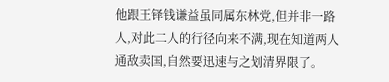他跟王铎钱谦益虽同属东林党,但并非一路人,对此二人的行径向来不满,现在知道两人通敌卖国,自然要迅速与之划清界限了。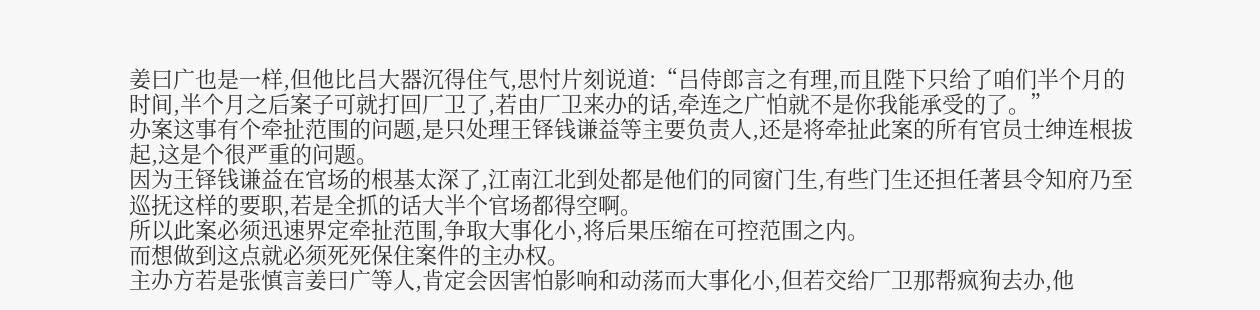姜曰广也是一样,但他比吕大器沉得住气,思忖片刻说道:“吕侍郎言之有理,而且陛下只给了咱们半个月的时间,半个月之后案子可就打回厂卫了,若由厂卫来办的话,牵连之广怕就不是你我能承受的了。”
办案这事有个牵扯范围的问题,是只处理王铎钱谦益等主要负责人,还是将牵扯此案的所有官员士绅连根拔起,这是个很严重的问题。
因为王铎钱谦益在官场的根基太深了,江南江北到处都是他们的同窗门生,有些门生还担任著县令知府乃至巡抚这样的要职,若是全抓的话大半个官场都得空啊。
所以此案必须迅速界定牵扯范围,争取大事化小,将后果压缩在可控范围之内。
而想做到这点就必须死死保住案件的主办权。
主办方若是张慎言姜曰广等人,肯定会因害怕影响和动荡而大事化小,但若交给厂卫那帮疯狗去办,他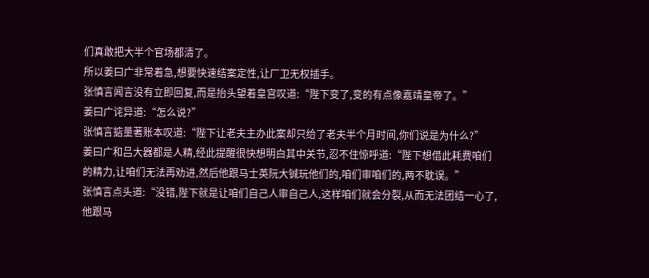们真敢把大半个官场都清了。
所以姜曰广非常着急,想要快速结案定性,让厂卫无权插手。
张慎言闻言没有立即回复,而是抬头望着皇宫叹道:“陛下变了,变的有点像嘉靖皇帝了。”
姜曰广诧异道:“怎么说?”
张慎言掂量著账本叹道:“陛下让老夫主办此案却只给了老夫半个月时间,你们说是为什么?”
姜曰广和吕大器都是人精,经此提醒很快想明白其中关节,忍不住惊呼道:“陛下想借此耗费咱们的精力,让咱们无法再劝进,然后他跟马士英阮大铖玩他们的,咱们审咱们的,两不耽误。”
张慎言点头道:“没错,陛下就是让咱们自己人审自己人,这样咱们就会分裂,从而无法团结一心了,他跟马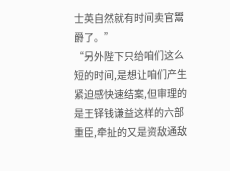士英自然就有时间卖官鬻爵了。”
“另外陛下只给咱们这么短的时间,是想让咱们产生紧迫感快速结案,但审理的是王铎钱谦益这样的六部重臣,牵扯的又是资敌通敌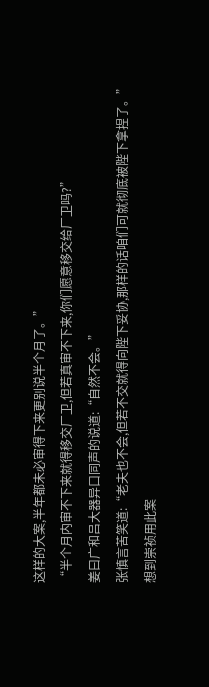这样的大案,半年都未必审得下来更别说半个月了。”
“半个月内审不下来就得移交厂卫,但若真审不下来,你们愿意移交给厂卫吗?”
姜曰广和吕大器异口同声的说道:“自然不会。”
张慎言苦笑道:“老夫也不会,但若不交就得向陛下妥协,那样的话咱们可就彻底被陛下拿捏了。”
想到崇祯用此案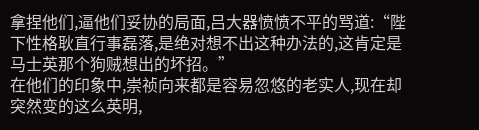拿捏他们,逼他们妥协的局面,吕大器愤愤不平的骂道:“陛下性格耿直行事磊落,是绝对想不出这种办法的,这肯定是马士英那个狗贼想出的坏招。”
在他们的印象中,崇祯向来都是容易忽悠的老实人,现在却突然变的这么英明,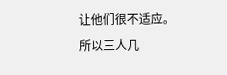让他们很不适应。
所以三人几